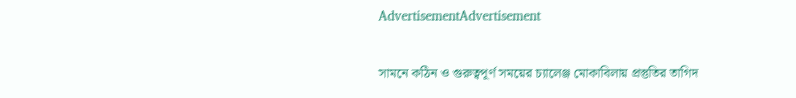AdvertisementAdvertisement

সামনে কঠিন ও গুরুত্বপূর্ণ সময়ের চ্যালেঞ্জ মোকাবিলায় প্রস্তুতির তাগিদ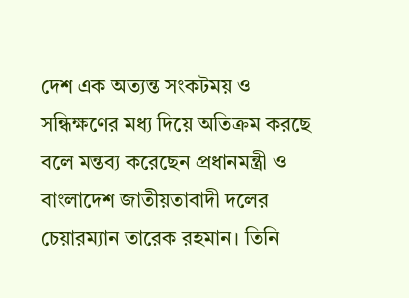দেশ এক অত্যন্ত সংকটময় ও সন্ধিক্ষণের মধ্য দিয়ে অতিক্রম করছে বলে মন্তব্য করেছেন প্রধানমন্ত্রী ও বাংলাদেশ জাতীয়তাবাদী দলের চেয়ারম্যান তারেক রহমান। তিনি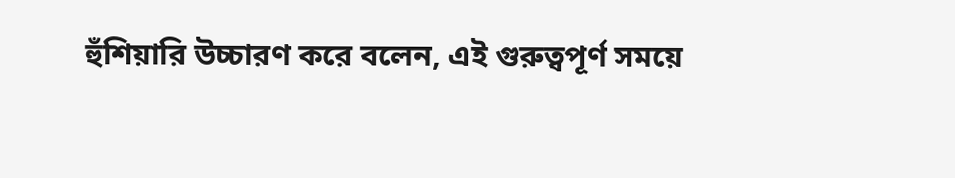হুঁশিয়ারি উচ্চারণ করে বলেন, এই গুরুত্বপূর্ণ সময়ে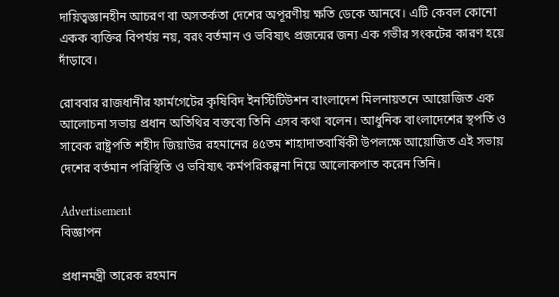দায়িত্বজ্ঞানহীন আচরণ বা অসতর্কতা দেশের অপূরণীয় ক্ষতি ডেকে আনবে। এটি কেবল কোনো একক ব্যক্তির বিপর্যয় নয়, বরং বর্তমান ও ভবিষ্যৎ প্রজন্মের জন্য এক গভীর সংকটের কারণ হয়ে দাঁড়াবে।

রোববার রাজধানীর ফার্মগেটের কৃষিবিদ ইনস্টিটিউশন বাংলাদেশ মিলনায়তনে আয়োজিত এক আলোচনা সভায় প্রধান অতিথির বক্তব্যে তিনি এসব কথা বলেন। আধুনিক বাংলাদেশের স্থপতি ও সাবেক রাষ্ট্রপতি শহীদ জিয়াউর রহমানের ৪৫তম শাহাদাতবার্ষিকী উপলক্ষে আয়োজিত এই সভায় দেশের বর্তমান পরিস্থিতি ও ভবিষ্যৎ কর্মপরিকল্পনা নিয়ে আলোকপাত করেন তিনি।

Advertisement
বিজ্ঞাপন

প্রধানমন্ত্রী তারেক রহমান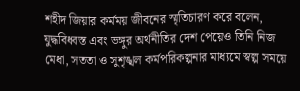শহীদ জিয়ার কর্মময় জীবনের স্মৃতিচারণ করে বলেন, যুদ্ধবিধ্বস্ত এবং ভঙ্গুর অর্থনীতির দেশ পেয়েও তিনি নিজ মেধা, সততা ও সুশৃঙ্খল কর্মপরিকল্পনার মাধ্যমে স্বল্প সময়ে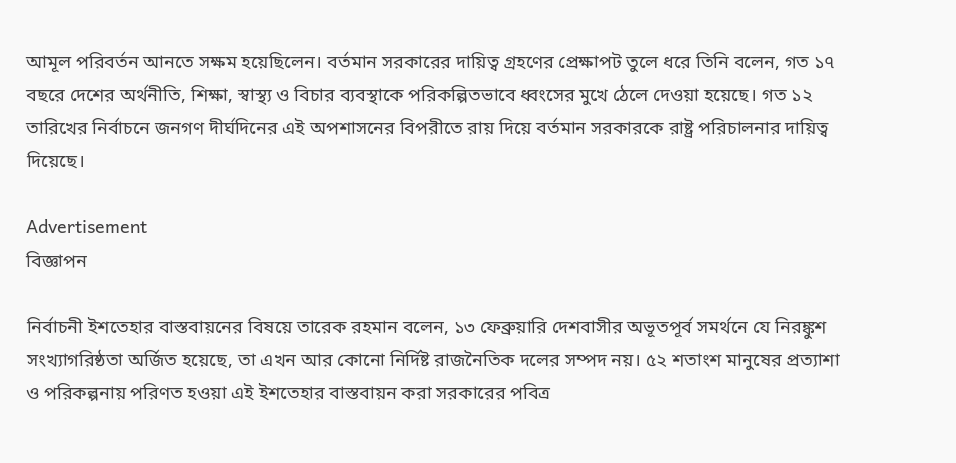আমূল পরিবর্তন আনতে সক্ষম হয়েছিলেন। বর্তমান সরকারের দায়িত্ব গ্রহণের প্রেক্ষাপট তুলে ধরে তিনি বলেন, গত ১৭ বছরে দেশের অর্থনীতি, শিক্ষা, স্বাস্থ্য ও বিচার ব্যবস্থাকে পরিকল্পিতভাবে ধ্বংসের মুখে ঠেলে দেওয়া হয়েছে। গত ১২ তারিখের নির্বাচনে জনগণ দীর্ঘদিনের এই অপশাসনের বিপরীতে রায় দিয়ে বর্তমান সরকারকে রাষ্ট্র পরিচালনার দায়িত্ব দিয়েছে।

Advertisement
বিজ্ঞাপন

নির্বাচনী ইশতেহার বাস্তবায়নের বিষয়ে তারেক রহমান বলেন, ১৩ ফেব্রুয়ারি দেশবাসীর অভূতপূর্ব সমর্থনে যে নিরঙ্কুশ সংখ্যাগরিষ্ঠতা অর্জিত হয়েছে, তা এখন আর কোনো নির্দিষ্ট রাজনৈতিক দলের সম্পদ নয়। ৫২ শতাংশ মানুষের প্রত্যাশা ও পরিকল্পনায় পরিণত হওয়া এই ইশতেহার বাস্তবায়ন করা সরকারের পবিত্র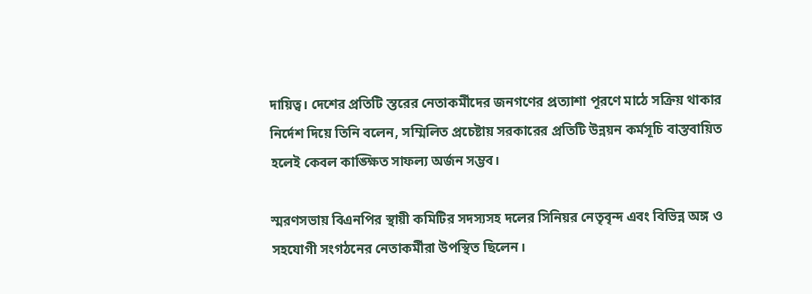দায়িত্ব। দেশের প্রতিটি স্তরের নেতাকর্মীদের জনগণের প্রত্যাশা পূরণে মাঠে সক্রিয় থাকার নির্দেশ দিয়ে তিনি বলেন, সম্মিলিত প্রচেষ্টায় সরকারের প্রতিটি উন্নয়ন কর্মসূচি বাস্তবায়িত হলেই কেবল কাঙ্ক্ষিত সাফল্য অর্জন সম্ভব।

স্মরণসভায় বিএনপির স্থায়ী কমিটির সদস্যসহ দলের সিনিয়র নেতৃবৃন্দ এবং বিভিন্ন অঙ্গ ও সহযোগী সংগঠনের নেতাকর্মীরা উপস্থিত ছিলেন।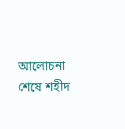আলোচনা শেষে শহীদ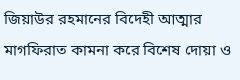জিয়াউর রহমানের বিদেহী আত্মার মাগফিরাত কামনা করে বিশেষ দোয়া ও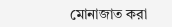মোনাজাত করা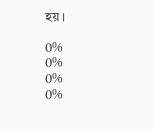হয়।

0%
0%
0%
0%